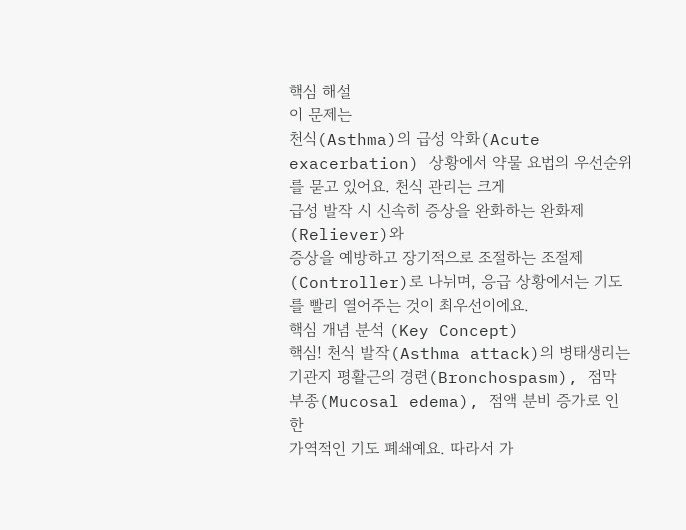핵심 해설
이 문제는
천식(Asthma)의 급성 악화(Acute exacerbation) 상황에서 약물 요법의 우선순위를 묻고 있어요. 천식 관리는 크게
급성 발작 시 신속히 증상을 완화하는 완화제(Reliever)와
증상을 예방하고 장기적으로 조절하는 조절제(Controller)로 나뉘며, 응급 상황에서는 기도를 빨리 열어주는 것이 최우선이에요.
핵심 개념 분석 (Key Concept)
핵심! 천식 발작(Asthma attack)의 병태생리는 기관지 평활근의 경련(Bronchospasm), 점막 부종(Mucosal edema), 점액 분비 증가로 인한
가역적인 기도 폐쇄예요. 따라서 가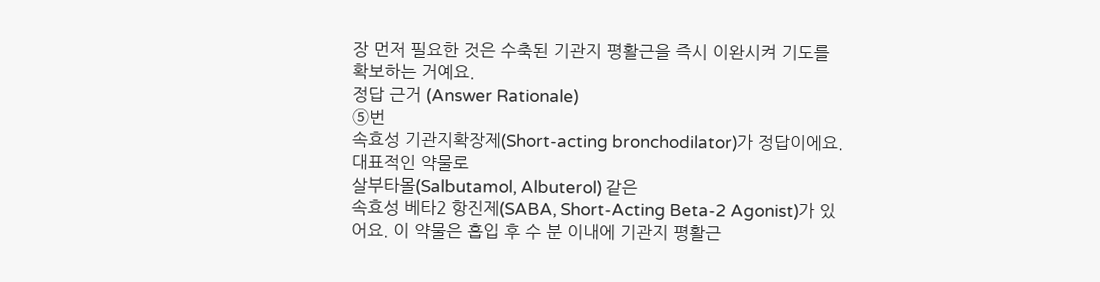장 먼저 필요한 것은 수축된 기관지 평활근을 즉시 이완시켜 기도를 확보하는 거예요.
정답 근거 (Answer Rationale)
⑤번
속효성 기관지확장제(Short-acting bronchodilator)가 정답이에요. 대표적인 약물로
살부타몰(Salbutamol, Albuterol) 같은
속효성 베타2 항진제(SABA, Short-Acting Beta-2 Agonist)가 있어요. 이 약물은 흡입 후 수 분 이내에 기관지 평활근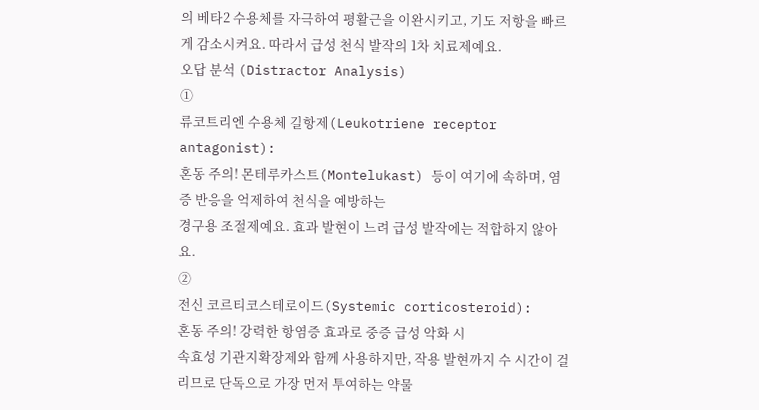의 베타2 수용체를 자극하여 평활근을 이완시키고, 기도 저항을 빠르게 감소시켜요. 따라서 급성 천식 발작의 1차 치료제예요.
오답 분석 (Distractor Analysis)
①
류코트리엔 수용체 길항제(Leukotriene receptor antagonist):
혼동 주의! 몬테루카스트(Montelukast) 등이 여기에 속하며, 염증 반응을 억제하여 천식을 예방하는
경구용 조절제예요. 효과 발현이 느려 급성 발작에는 적합하지 않아요.
②
전신 코르티코스테로이드(Systemic corticosteroid):
혼동 주의! 강력한 항염증 효과로 중증 급성 악화 시
속효성 기관지확장제와 함께 사용하지만, 작용 발현까지 수 시간이 걸리므로 단독으로 가장 먼저 투여하는 약물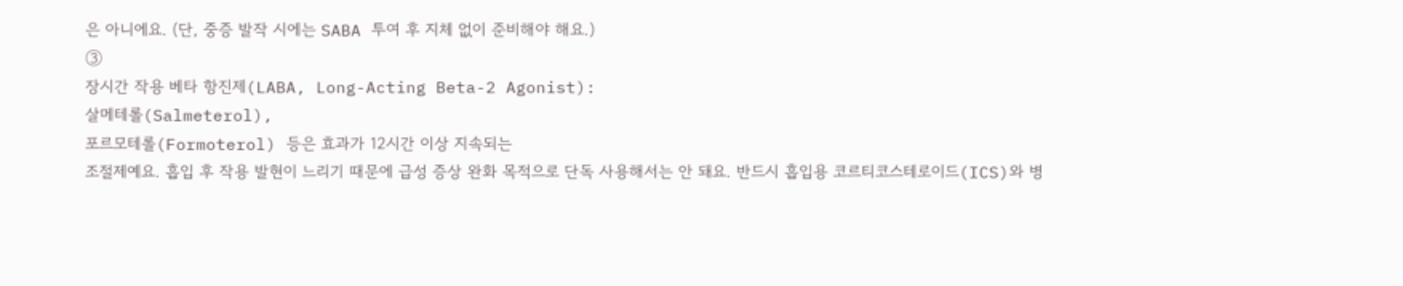은 아니에요. (단, 중증 발작 시에는 SABA 투여 후 지체 없이 준비해야 해요.)
③
장시간 작용 베타 항진제(LABA, Long-Acting Beta-2 Agonist):
살메테롤(Salmeterol),
포르모테롤(Formoterol) 등은 효과가 12시간 이상 지속되는
조절제예요. 흡입 후 작용 발현이 느리기 때문에 급성 증상 완화 목적으로 단독 사용해서는 안 돼요. 반드시 흡입용 코르티코스테로이드(ICS)와 병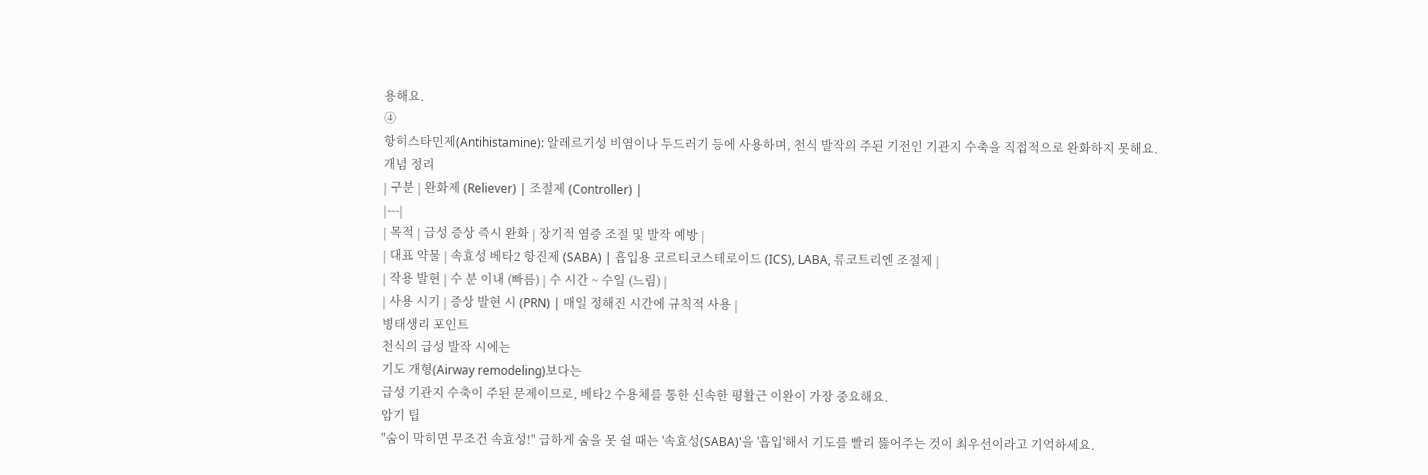용해요.
④
항히스타민제(Antihistamine): 알레르기성 비염이나 두드러기 등에 사용하며, 천식 발작의 주된 기전인 기관지 수축을 직접적으로 완화하지 못해요.
개념 정리
| 구분 | 완화제 (Reliever) | 조절제 (Controller) |
|---|
| 목적 | 급성 증상 즉시 완화 | 장기적 염증 조절 및 발작 예방 |
| 대표 약물 | 속효성 베타2 항진제 (SABA) | 흡입용 코르티코스테로이드 (ICS), LABA, 류코트리엔 조절제 |
| 작용 발현 | 수 분 이내 (빠름) | 수 시간 ~ 수일 (느림) |
| 사용 시기 | 증상 발현 시 (PRN) | 매일 정해진 시간에 규칙적 사용 |
병태생리 포인트
천식의 급성 발작 시에는
기도 개형(Airway remodeling)보다는
급성 기관지 수축이 주된 문제이므로, 베타2 수용체를 통한 신속한 평활근 이완이 가장 중요해요.
암기 팁
"숨이 막히면 무조건 속효성!" 급하게 숨을 못 쉴 때는 '속효성(SABA)'을 '흡입'해서 기도를 빨리 뚫어주는 것이 최우선이라고 기억하세요.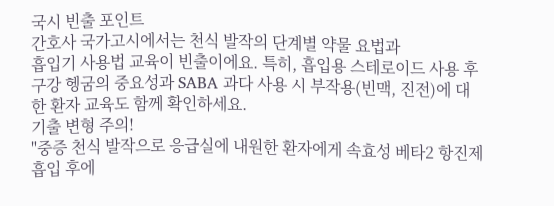국시 빈출 포인트
간호사 국가고시에서는 천식 발작의 단계별 약물 요법과
흡입기 사용법 교육이 빈출이에요. 특히, 흡입용 스테로이드 사용 후 구강 헹굼의 중요성과 SABA 과다 사용 시 부작용(빈맥, 진전)에 대한 환자 교육도 함께 확인하세요.
기출 변형 주의!
"중증 천식 발작으로 응급실에 내원한 환자에게 속효성 베타2 항진제 흡입 후에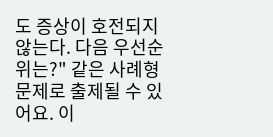도 증상이 호전되지 않는다. 다음 우선순위는?" 같은 사례형 문제로 출제될 수 있어요. 이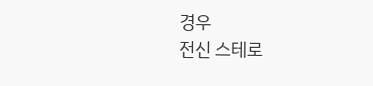경우
전신 스테로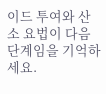이드 투여와 산소 요법이 다음 단계임을 기억하세요.